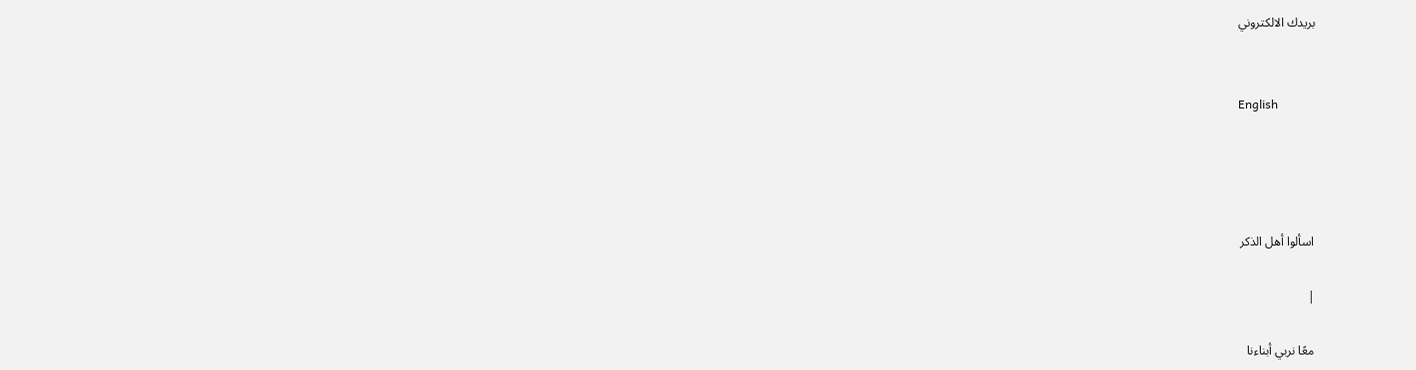بريدك الالكتروني


English




اسألوا أهل الذكر

|

معًا نربي أبناءنا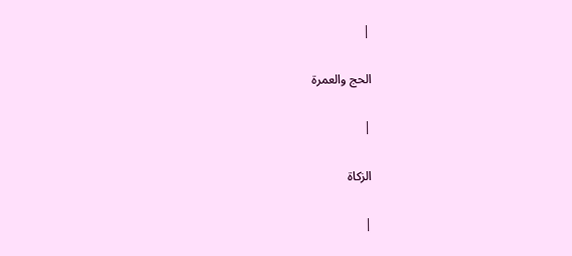|

الحج والعمرة

|

الزكاة

|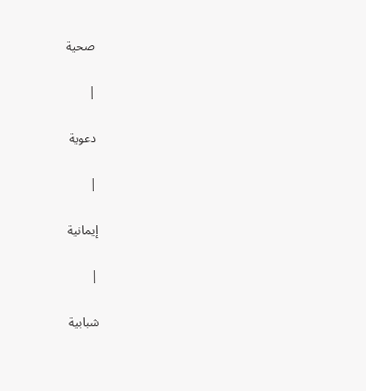صحية

|

دعوية

|

إيمانية

|

شبابية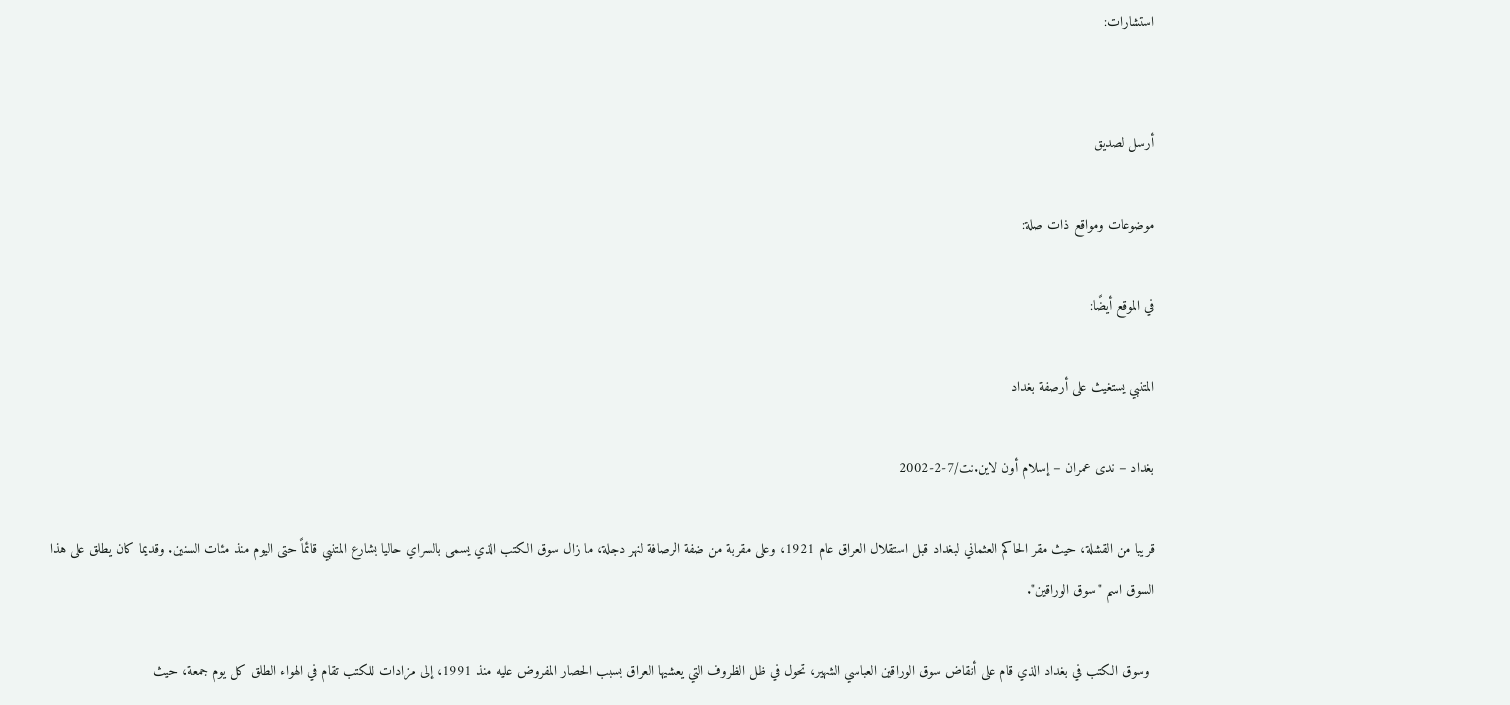استشارات:


أرسل لصديق

موضوعات ومواقع ذات صلة:

في الموقع أيضًا:

المتنبي يستغيث على أرصفة بغداد

بغداد – ندى عمران – إسلام أون لاين.نت/7-2-2002

قريبا من القشلة، حيث مقر الحاكم العثماني لبغداد قبل استقلال العراق عام 1921، وعلى مقربة من ضفة الرصافة لنهر دجلة، ما زال سوق الكتب الذي يسمى بالسراي حاليا بشارع المتنبي قائماً حتى اليوم منذ مئات السنين. وقديما كان يطلق على هذا السوق اسم "سوق الوراقين".

 وسوق الكتب في بغداد الذي قام على أنقاض سوق الوراقين العباسي الشهير، تحول في ظل الظروف التي يعشيها العراق بسبب الحصار المفروض عليه منذ 1991، إلى مزادات للكتب تقام في الهواء الطلق كل يوم جمعة، حيث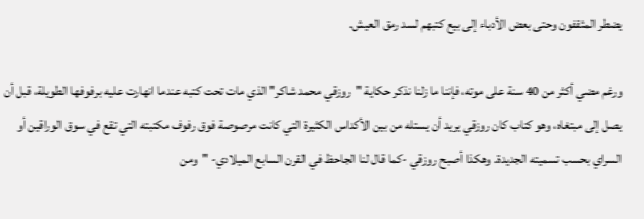يضطر المثقفون وحتى بعض الأدباء إلى بيع كتبهم لسد رمق العيش.

ورغم مضي أكثر من 40 سنة على موته، فإننا ما زلنا نذكر حكاية "روزقي محمد شاكر" الذي مات تحت كتبه عندما انهارت عليه برفوفها الطويلة، قبل أن يصل إلى مبتغاه، وهو كتاب كان روزقي يريد أن يستله من بين الأكداس الكثيرة التي كانت مرصوصة فوق رفوف مكتبته التي تقع في سوق الوراقين أو السراي بحسب تسميته الجديدة. وهكذا أصبح روزقي -كما قال لنا الجاحظ في القرن السابع الميلادي- "ومن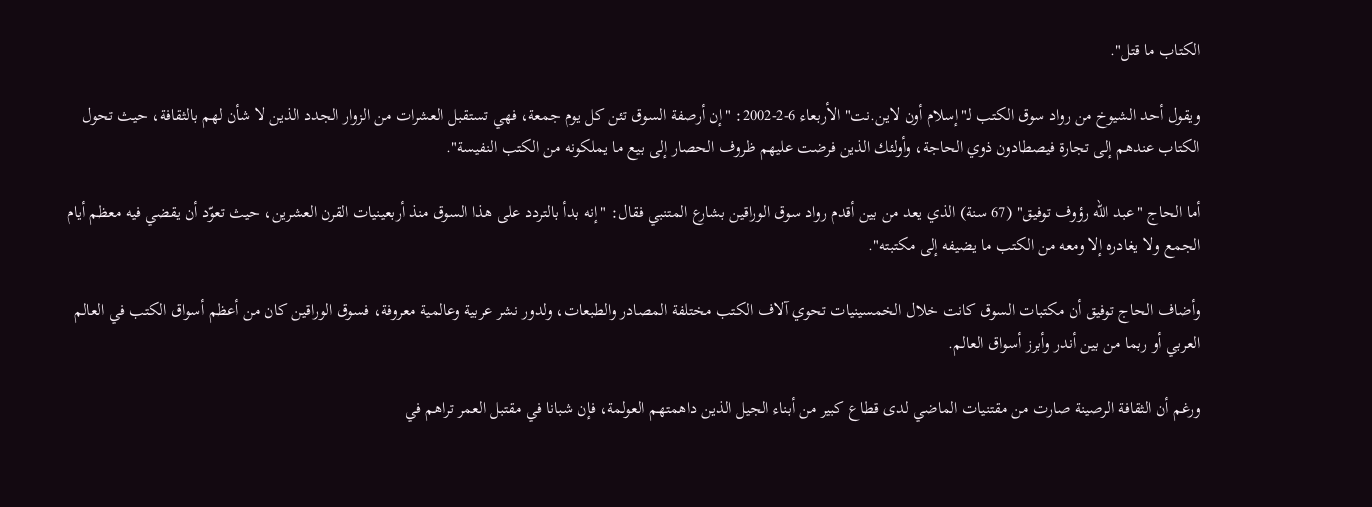الكتاب ما قتل".

ويقول أحد الشيوخ من رواد سوق الكتب لـ"إسلام أون لاين.نت" الأربعاء 6-2-2002: "إن أرصفة السوق تئن كل يوم جمعة، فهي تستقبل العشرات من الزوار الجدد الذين لا شأن لهم بالثقافة، حيث تحول الكتاب عندهم إلى تجارة فيصطادون ذوي الحاجة، وأولئك الذين فرضت عليهم ظروف الحصار إلى بيع ما يملكونه من الكتب النفيسة".

أما الحاج "عبد الله رؤوف توفيق" (67 سنة) الذي يعد من بين أقدم رواد سوق الوراقين بشارع المتنبي فقال: "إنه بدأ بالتردد على هذا السوق منذ أربعينيات القرن العشرين، حيث تعوّد أن يقضي فيه معظم أيام الجمع ولا يغادره إلا ومعه من الكتب ما يضيفه إلى مكتبته".

وأضاف الحاج توفيق أن مكتبات السوق كانت خلال الخمسينيات تحوي آلاف الكتب مختلفة المصادر والطبعات، ولدور نشر عربية وعالمية معروفة، فسوق الوراقين كان من أعظم أسواق الكتب في العالم العربي أو ربما من بين أندر وأبرز أسواق العالم.

ورغم أن الثقافة الرصينة صارت من مقتنيات الماضي لدى قطاع كبير من أبناء الجيل الذين داهمتهم العولمة، فإن شبانا في مقتبل العمر تراهم في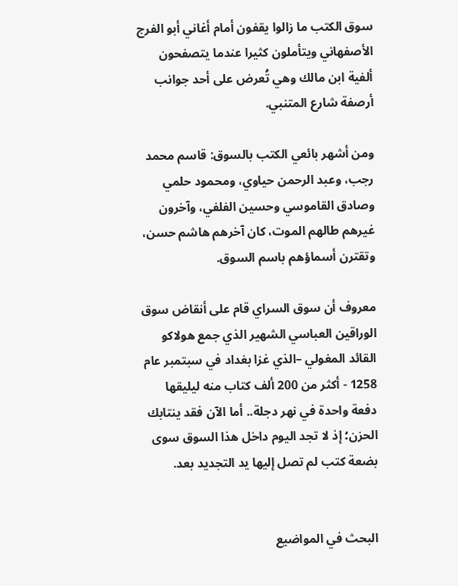سوق الكتب ما زالوا يقفون أمام أغاني أبو الفرج الأصفهاني ويتأملون كثيرا عندما يتصفحون ألفية ابن مالك وهي تُعرض على أحد جوانب أرصفة شارع المتنبي.

ومن أشهر بائعي الكتب بالسوق: قاسم محمد رجب، وعبد الرحمن حياوي، ومحمود حلمي وصادق القاموسي وحسين الفلفي، وآخرون غيرهم طالهم الموت، كان آخرهم هاشم حسن، وتقترن أسماؤهم باسم السوق.

معروف أن سوق السراي قام على أنقاض سوق الوراقين العباسي الشهير الذي جمع هولاكو القائد المغولي –الذي غزا بغداد في سبتمبر عام 1258 - أكثر من 200 ألف كتاب منه ليليقها دفعة واحدة في نهر دجلة.. أما الآن فقد ينتابك الحزن؛ إذ لا تجد اليوم داخل هذا السوق سوى بضعة كتب لم تصل إليها يد التجديد بعد.


البحث في المواضيع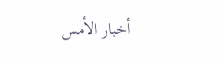أخبار الأمس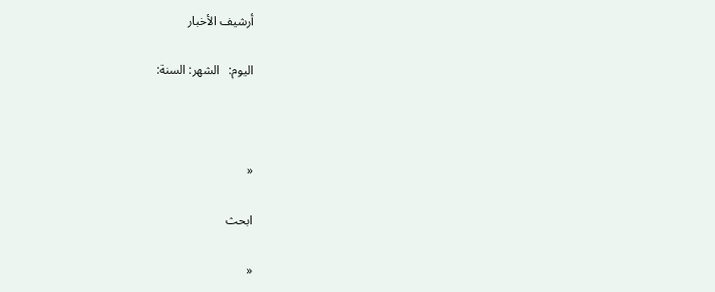أرشيف الأخبار

اليوم:   الشهر: السنة:



«

ابحث

«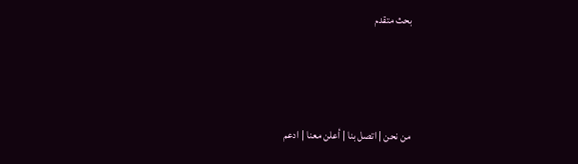بحث متقدم



من نحن | اتصل بنا | أعلن معنا | ادعم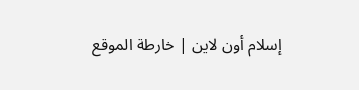إسلام أون لاين | خارطة الموقع